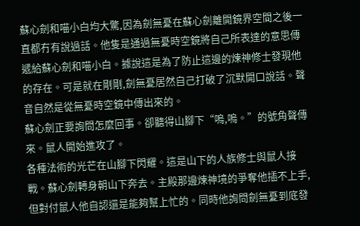蘇心劍和喵小白均大驚,因為劍無憂在蘇心劍離開鏡界空間之後一直都冇有說過話。他隻是通過無憂時空鏡將自己所表達的意思傳遞給蘇心劍和喵小白。據說這是為了防止這邊的煉神修士發現他的存在。可是就在剛剛,劍無憂居然自己打破了沉默開口說話。聲音自然是從無憂時空鏡中傳出來的。
蘇心劍正要詢問怎麼回事。卻聽得山腳下“嗚,嗚。”的號角聲傳來。鼠人開始進攻了。
各種法術的光芒在山腳下閃耀。這是山下的人族修士與鼠人接戰。蘇心劍轉身朝山下奔去。主殿那邊煉神境的爭奪他插不上手,但對付鼠人他自認還是能夠幫上忙的。同時他詢問劍無憂到底發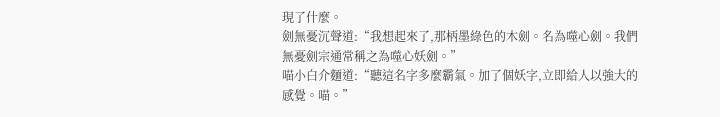現了什麼。
劍無憂沉聲道:“我想起來了,那柄墨綠色的木劍。名為噬心劍。我們無憂劍宗通常稱之為噬心妖劍。”
喵小白介麵道:“聽這名字多麼霸氣。加了個妖字,立即給人以強大的感覺。喵。”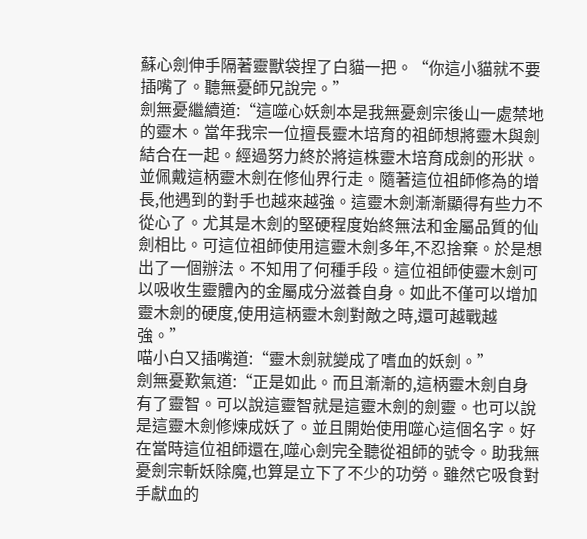蘇心劍伸手隔著靈獸袋捏了白貓一把。“你這小貓就不要插嘴了。聽無憂師兄說完。”
劍無憂繼續道:“這噬心妖劍本是我無憂劍宗後山一處禁地的靈木。當年我宗一位擅長靈木培育的祖師想將靈木與劍結合在一起。經過努力終於將這株靈木培育成劍的形狀。並佩戴這柄靈木劍在修仙界行走。隨著這位祖師修為的增長,他遇到的對手也越來越強。這靈木劍漸漸顯得有些力不從心了。尤其是木劍的堅硬程度始終無法和金屬品質的仙劍相比。可這位祖師使用這靈木劍多年,不忍捨棄。於是想出了一個辦法。不知用了何種手段。這位祖師使靈木劍可以吸收生靈體內的金屬成分滋養自身。如此不僅可以增加靈木劍的硬度,使用這柄靈木劍對敵之時,還可越戰越強。”
喵小白又插嘴道:“靈木劍就變成了嗜血的妖劍。”
劍無憂歎氣道:“正是如此。而且漸漸的,這柄靈木劍自身有了靈智。可以說這靈智就是這靈木劍的劍靈。也可以說是這靈木劍修煉成妖了。並且開始使用噬心這個名字。好在當時這位祖師還在,噬心劍完全聽從祖師的號令。助我無憂劍宗斬妖除魔,也算是立下了不少的功勞。雖然它吸食對手獻血的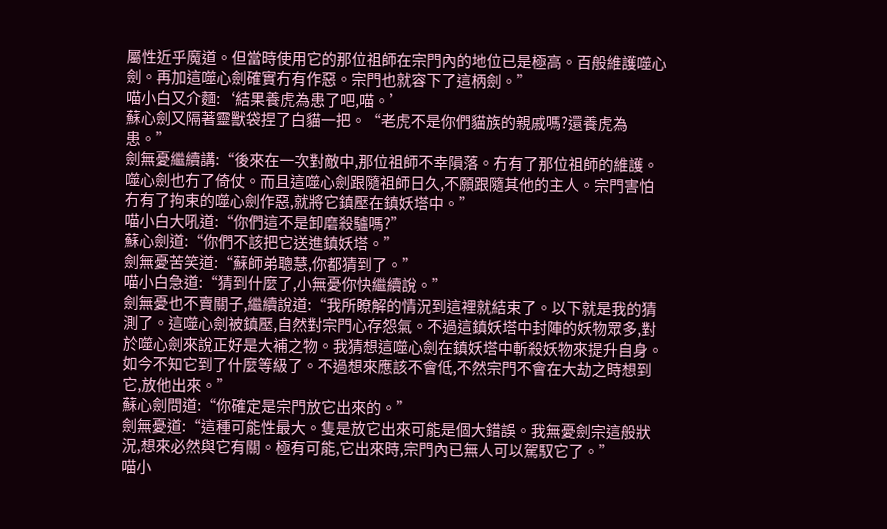屬性近乎魔道。但當時使用它的那位祖師在宗門內的地位已是極高。百般維護噬心劍。再加這噬心劍確實冇有作惡。宗門也就容下了這柄劍。”
喵小白又介麵:‘結果養虎為患了吧,喵。’
蘇心劍又隔著靈獸袋捏了白貓一把。“老虎不是你們貓族的親戚嗎?還養虎為患。”
劍無憂繼續講:“後來在一次對敵中,那位祖師不幸隕落。冇有了那位祖師的維護。噬心劍也冇了倚仗。而且這噬心劍跟隨祖師日久,不願跟隨其他的主人。宗門害怕冇有了拘束的噬心劍作惡,就將它鎮壓在鎮妖塔中。”
喵小白大吼道:“你們這不是卸磨殺驢嗎?”
蘇心劍道:“你們不該把它送進鎮妖塔。”
劍無憂苦笑道:“蘇師弟聰慧,你都猜到了。”
喵小白急道:“猜到什麼了,小無憂你快繼續說。”
劍無憂也不賣關子,繼續說道:“我所瞭解的情況到這裡就結束了。以下就是我的猜測了。這噬心劍被鎮壓,自然對宗門心存怨氣。不過這鎮妖塔中封陣的妖物眾多,對於噬心劍來說正好是大補之物。我猜想這噬心劍在鎮妖塔中斬殺妖物來提升自身。如今不知它到了什麼等級了。不過想來應該不會低,不然宗門不會在大劫之時想到它,放他出來。”
蘇心劍問道:“你確定是宗門放它出來的。”
劍無憂道:“這種可能性最大。隻是放它出來可能是個大錯誤。我無憂劍宗這般狀況,想來必然與它有關。極有可能,它出來時,宗門內已無人可以駕馭它了。”
喵小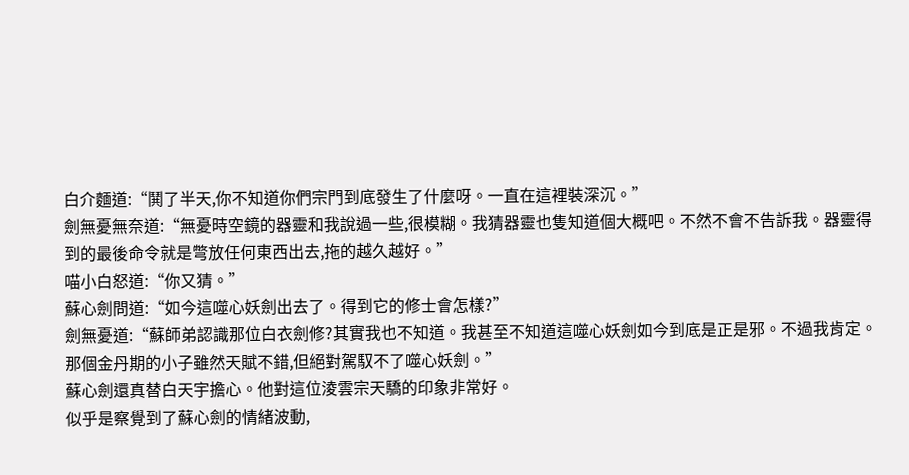白介麵道:“鬨了半天,你不知道你們宗門到底發生了什麼呀。一直在這裡裝深沉。”
劍無憂無奈道:“無憂時空鏡的器靈和我說過一些,很模糊。我猜器靈也隻知道個大概吧。不然不會不告訴我。器靈得到的最後命令就是彆放任何東西出去,拖的越久越好。”
喵小白怒道:“你又猜。”
蘇心劍問道:“如今這噬心妖劍出去了。得到它的修士會怎樣?”
劍無憂道:“蘇師弟認識那位白衣劍修?其實我也不知道。我甚至不知道這噬心妖劍如今到底是正是邪。不過我肯定。那個金丹期的小子雖然天賦不錯,但絕對駕馭不了噬心妖劍。”
蘇心劍還真替白天宇擔心。他對這位淩雲宗天驕的印象非常好。
似乎是察覺到了蘇心劍的情緒波動,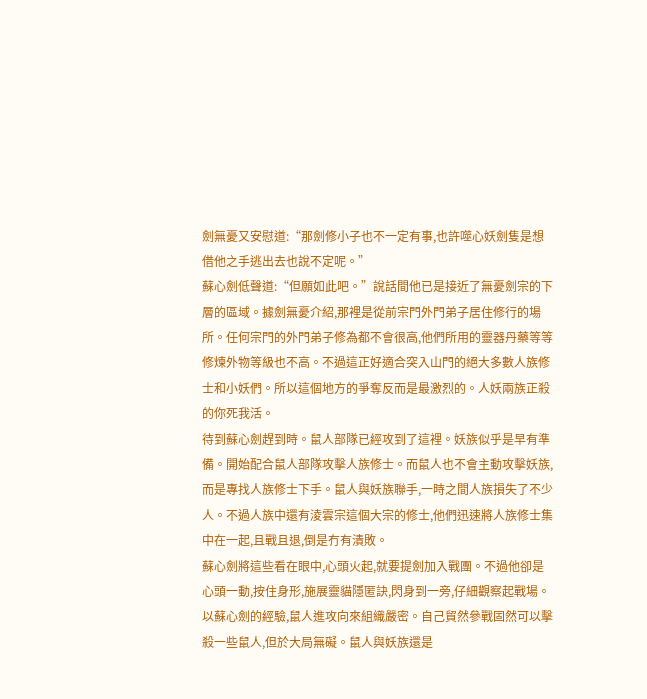劍無憂又安慰道:“那劍修小子也不一定有事,也許噬心妖劍隻是想借他之手逃出去也說不定呢。”
蘇心劍低聲道:“但願如此吧。”說話間他已是接近了無憂劍宗的下層的區域。據劍無憂介紹,那裡是從前宗門外門弟子居住修行的場所。任何宗門的外門弟子修為都不會很高,他們所用的靈器丹藥等等修煉外物等級也不高。不過這正好適合突入山門的絕大多數人族修士和小妖們。所以這個地方的爭奪反而是最激烈的。人妖兩族正殺的你死我活。
待到蘇心劍趕到時。鼠人部隊已經攻到了這裡。妖族似乎是早有準備。開始配合鼠人部隊攻擊人族修士。而鼠人也不會主動攻擊妖族,而是專找人族修士下手。鼠人與妖族聯手,一時之間人族損失了不少人。不過人族中還有淩雲宗這個大宗的修士,他們迅速將人族修士集中在一起,且戰且退,倒是冇有潰敗。
蘇心劍將這些看在眼中,心頭火起,就要提劍加入戰團。不過他卻是心頭一動,按住身形,施展靈貓隱匿訣,閃身到一旁,仔細觀察起戰場。
以蘇心劍的經驗,鼠人進攻向來組織嚴密。自己貿然參戰固然可以擊殺一些鼠人,但於大局無礙。鼠人與妖族還是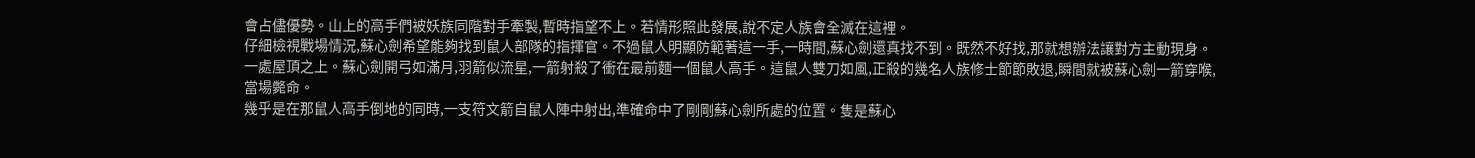會占儘優勢。山上的高手們被妖族同階對手牽製,暫時指望不上。若情形照此發展,說不定人族會全滅在這裡。
仔細檢視戰場情況,蘇心劍希望能夠找到鼠人部隊的指揮官。不過鼠人明顯防範著這一手,一時間,蘇心劍還真找不到。既然不好找,那就想辦法讓對方主動現身。
一處屋頂之上。蘇心劍開弓如滿月,羽箭似流星,一箭射殺了衝在最前麵一個鼠人高手。這鼠人雙刀如風,正殺的幾名人族修士節節敗退,瞬間就被蘇心劍一箭穿喉,當場斃命。
幾乎是在那鼠人高手倒地的同時,一支符文箭自鼠人陣中射出,準確命中了剛剛蘇心劍所處的位置。隻是蘇心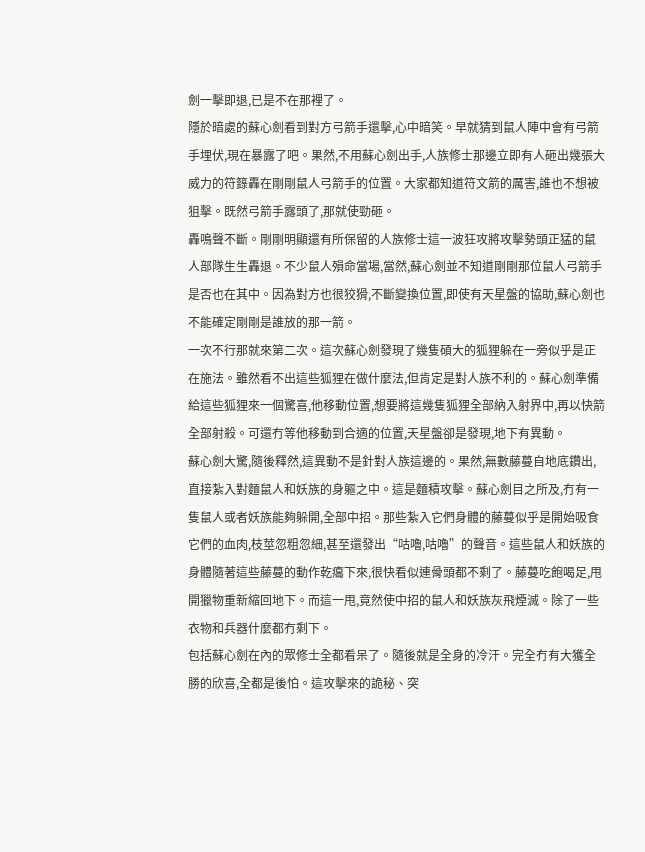劍一擊即退,已是不在那裡了。
隱於暗處的蘇心劍看到對方弓箭手還擊,心中暗笑。早就猜到鼠人陣中會有弓箭手埋伏,現在暴露了吧。果然,不用蘇心劍出手,人族修士那邊立即有人砸出幾張大威力的符籙轟在剛剛鼠人弓箭手的位置。大家都知道符文箭的厲害,誰也不想被狙擊。既然弓箭手露頭了,那就使勁砸。
轟鳴聲不斷。剛剛明顯還有所保留的人族修士這一波狂攻將攻擊勢頭正猛的鼠人部隊生生轟退。不少鼠人殞命當場,當然,蘇心劍並不知道剛剛那位鼠人弓箭手是否也在其中。因為對方也很狡猾,不斷變換位置,即使有天星盤的協助,蘇心劍也不能確定剛剛是誰放的那一箭。
一次不行那就來第二次。這次蘇心劍發現了幾隻碩大的狐狸躲在一旁似乎是正在施法。雖然看不出這些狐狸在做什麼法,但肯定是對人族不利的。蘇心劍準備給這些狐狸來一個驚喜,他移動位置,想要將這幾隻狐狸全部納入射界中,再以快箭全部射殺。可還冇等他移動到合適的位置,天星盤卻是發現,地下有異動。
蘇心劍大驚,隨後釋然,這異動不是針對人族這邊的。果然,無數藤蔓自地底鑽出,直接紮入對麵鼠人和妖族的身軀之中。這是麵積攻擊。蘇心劍目之所及,冇有一隻鼠人或者妖族能夠躲開,全部中招。那些紮入它們身體的藤蔓似乎是開始吸食它們的血肉,枝莖忽粗忽細,甚至還發出“咕嚕,咕嚕”的聲音。這些鼠人和妖族的身體隨著這些藤蔓的動作乾癟下來,很快看似連骨頭都不剩了。藤蔓吃飽喝足,甩開獵物重新縮回地下。而這一甩,竟然使中招的鼠人和妖族灰飛煙滅。除了一些衣物和兵器什麼都冇剩下。
包括蘇心劍在內的眾修士全都看呆了。隨後就是全身的冷汗。完全冇有大獲全勝的欣喜,全都是後怕。這攻擊來的詭秘、突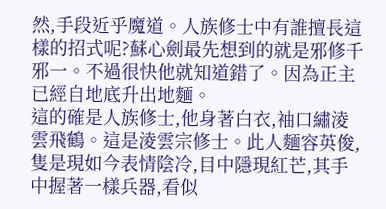然,手段近乎魔道。人族修士中有誰擅長這樣的招式呢?蘇心劍最先想到的就是邪修千邪一。不過很快他就知道錯了。因為正主已經自地底升出地麵。
這的確是人族修士,他身著白衣,袖口繡淩雲飛鶴。這是淩雲宗修士。此人麵容英俊,隻是現如今表情陰冷,目中隱現紅芒,其手中握著一樣兵器,看似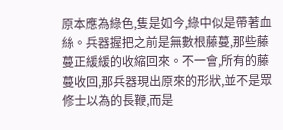原本應為綠色,隻是如今,綠中似是帶著血絲。兵器握把之前是無數根藤蔓,那些藤蔓正緩緩的收縮回來。不一會,所有的藤蔓收回,那兵器現出原來的形狀,並不是眾修士以為的長鞭,而是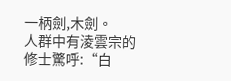一柄劍,木劍。
人群中有淩雲宗的修士驚呼:“白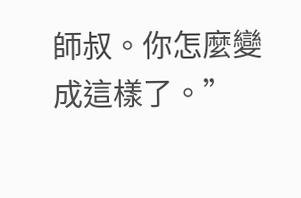師叔。你怎麼變成這樣了。”